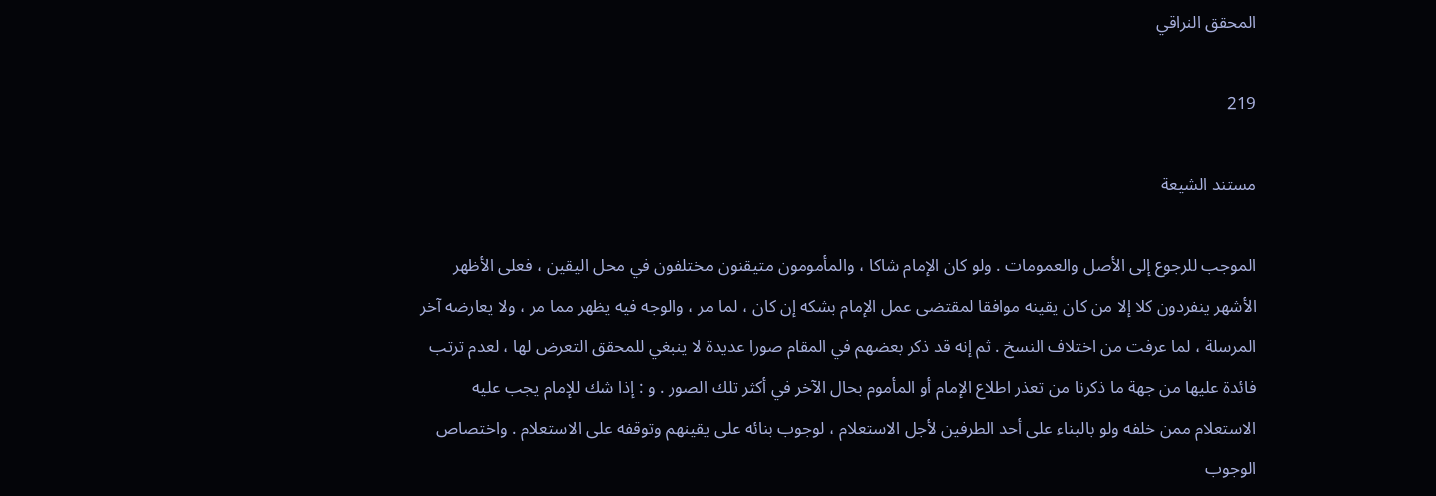المحقق النراقي

219

مستند الشيعة

الموجب للرجوع إلى الأصل والعمومات . ولو كان الإمام شاكا ، والمأمومون متيقنون مختلفون في محل اليقين ، فعلى الأظهر الأشهر ينفردون كلا إلا من كان يقينه موافقا لمقتضى عمل الإمام بشكه إن كان ، لما مر ، والوجه فيه يظهر مما مر ، ولا يعارضه آخر المرسلة ، لما عرفت من اختلاف النسخ . ثم إنه قد ذكر بعضهم في المقام صورا عديدة لا ينبغي للمحقق التعرض لها ، لعدم ترتب فائدة عليها من جهة ما ذكرنا من تعذر اطلاع الإمام أو المأموم بحال الآخر في أكثر تلك الصور . و : إذا شك للإمام يجب عليه الاستعلام ممن خلفه ولو بالبناء على أحد الطرفين لأجل الاستعلام ، لوجوب بنائه على يقينهم وتوقفه على الاستعلام . واختصاص الوجوب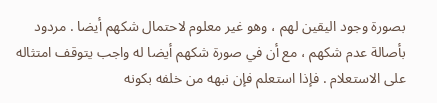بصورة وجود اليقين لهم ، وهو غير معلوم لاحتمال شكهم أيضا . مردود بأصالة عدم شكهم ، مع أن في صورة شكهم أيضا له واجب يتوقف امتثاله على الاستعلام . فإذا استعلم فإن نبهه من خلفه بكونه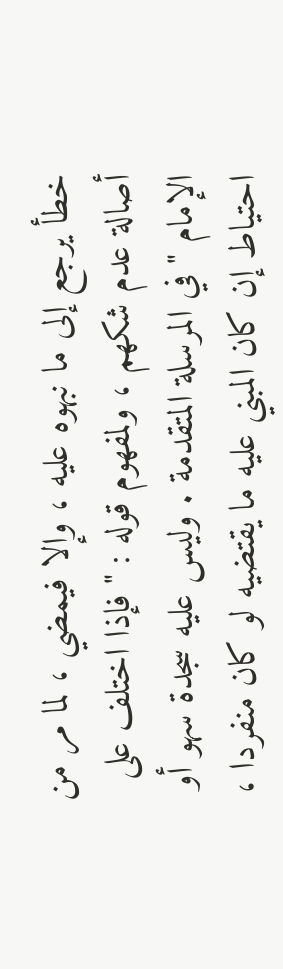خطأ يرجع إلى ما نبهوه عليه ، وإلا فيمضي ، لما مر من أصالة عدم شكهم ، ولمفهوم قوله : " فإذا اختلف على الإمام " في المرسلة المتقدمة . وليس عليه سجدة سهو أو احتياط إن كان المبني عليه ما يقتضيه لو كان منفردا ،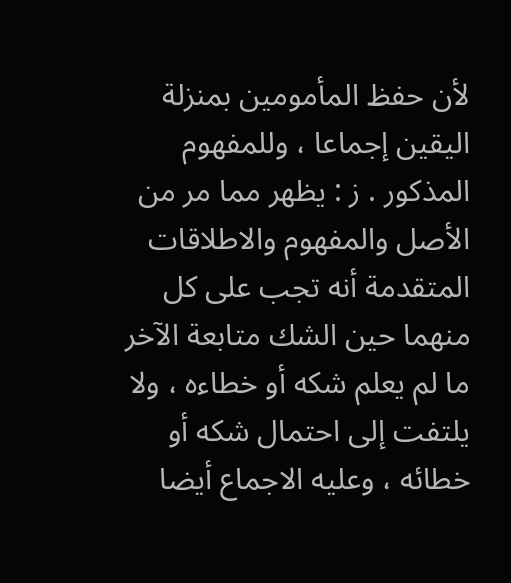لأن حفظ المأمومين بمنزلة اليقين إجماعا ، وللمفهوم المذكور . ز : يظهر مما مر من الأصل والمفهوم والاطلاقات المتقدمة أنه تجب على كل منهما حين الشك متابعة الآخر ما لم يعلم شكه أو خطاءه ، ولا يلتفت إلى احتمال شكه أو خطائه ، وعليه الاجماع أيضا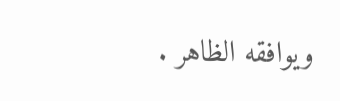ويوافقه الظاهر .